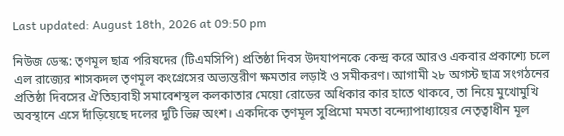Last updated: August 18th, 2026 at 09:50 pm

নিউজ ডেস্ক: তৃণমূল ছাত্র পরিষদের (টিএমসিপি) প্রতিষ্ঠা দিবস উদযাপনকে কেন্দ্র করে আরও একবার প্রকাশ্যে চলে এল রাজ্যের শাসকদল তৃণমূল কংগ্রেসের অভ্যন্তরীণ ক্ষমতার লড়াই ও সমীকরণ। আগামী ২৮ অগস্ট ছাত্র সংগঠনের প্রতিষ্ঠা দিবসের ঐতিহ্যবাহী সমাবেশস্থল কলকাতার মেয়ো রোডের অধিকার কার হাতে থাকবে, তা নিয়ে মুখোমুখি অবস্থানে এসে দাঁড়িয়েছে দলের দুটি ভিন্ন অংশ। একদিকে তৃণমূল সুপ্রিমো মমতা বন্দ্যোপাধ্যায়ের নেতৃত্বাধীন মূল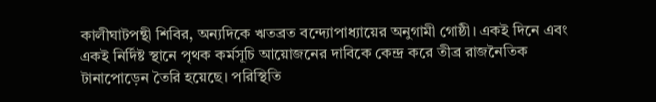কালীঘাটপন্থী শিবির, অন্যদিকে ঋতব্রত বন্দ্যোপাধ্যায়ের অনুগামী গোষ্ঠী। একই দিনে এবং একই নির্দিষ্ট স্থানে পৃথক কর্মসূচি আয়োজনের দাবিকে কেন্দ্র করে তীব্র রাজনৈতিক টানাপোড়েন তৈরি হয়েছে। পরিস্থিতি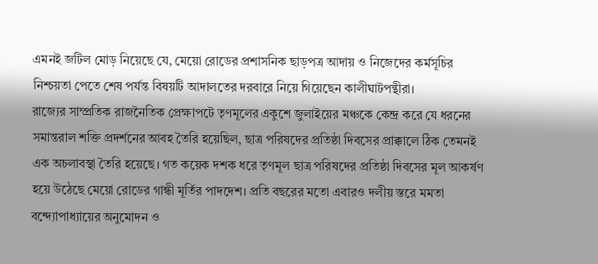এমনই জটিল মোড় নিয়েছে যে, মেয়ো রোডের প্রশাসনিক ছাড়পত্র আদায় ও নিজেদের কর্মসূচির নিশ্চয়তা পেতে শেষ পর্যন্ত বিষয়টি আদালতের দরবারে নিয়ে গিয়েছেন কালীঘাটপন্থীরা।
রাজ্যের সাম্প্রতিক রাজনৈতিক প্রেক্ষাপটে তৃণমূলের একুশে জুলাইয়ের মঞ্চকে কেন্দ্র করে যে ধরনের সমান্তরাল শক্তি প্রদর্শনের আবহ তৈরি হয়েছিল, ছাত্র পরিষদের প্রতিষ্ঠা দিবসের প্রাক্কালে ঠিক তেমনই এক অচলাবস্থা তৈরি হয়েছে। গত কয়েক দশক ধরে তৃণমূল ছাত্র পরিষদের প্রতিষ্ঠা দিবসের মূল আকর্ষণ হয়ে উঠেছে মেয়ো রোডের গান্ধী মূর্তির পাদদেশ। প্রতি বছরের মতো এবারও দলীয় স্তরে মমতা বন্দ্যোপাধ্যায়ের অনুমোদন ও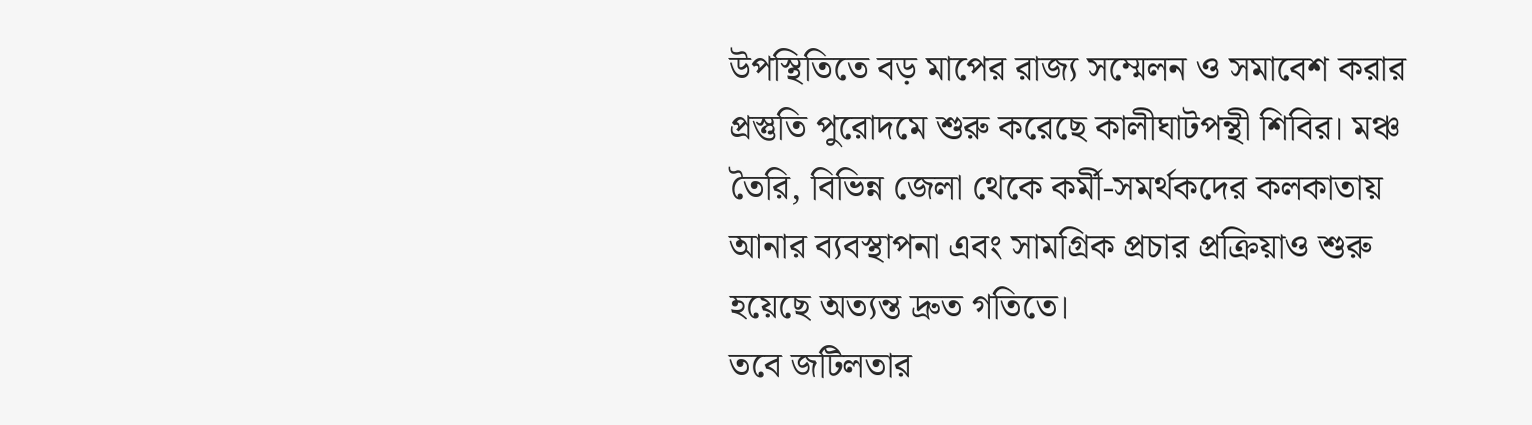উপস্থিতিতে বড় মাপের রাজ্য সম্মেলন ও সমাবেশ করার প্রস্তুতি পুরোদমে শুরু করেছে কালীঘাটপন্থী শিবির। মঞ্চ তৈরি, বিভিন্ন জেলা থেকে কর্মী-সমর্থকদের কলকাতায় আনার ব্যবস্থাপনা এবং সামগ্রিক প্রচার প্রক্রিয়াও শুরু হয়েছে অত্যন্ত দ্রুত গতিতে।
তবে জটিলতার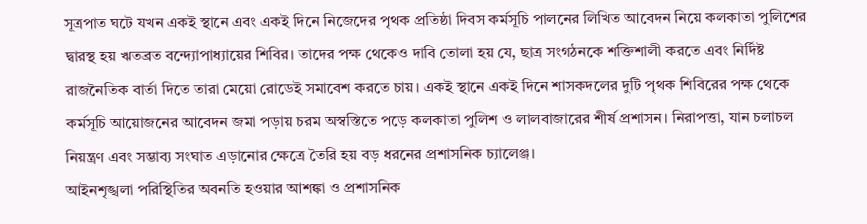সূত্রপাত ঘটে যখন একই স্থানে এবং একই দিনে নিজেদের পৃথক প্রতিষ্ঠা দিবস কর্মসূচি পালনের লিখিত আবেদন নিয়ে কলকাতা পুলিশের দ্বারস্থ হয় ঋতব্রত বন্দ্যোপাধ্যায়ের শিবির। তাদের পক্ষ থেকেও দাবি তোলা হয় যে, ছাত্র সংগঠনকে শক্তিশালী করতে এবং নির্দিষ্ট রাজনৈতিক বার্তা দিতে তারা মেয়ো রোডেই সমাবেশ করতে চায়। একই স্থানে একই দিনে শাসকদলের দুটি পৃথক শিবিরের পক্ষ থেকে কর্মসূচি আয়োজনের আবেদন জমা পড়ায় চরম অস্বস্তিতে পড়ে কলকাতা পুলিশ ও লালবাজারের শীর্ষ প্রশাসন। নিরাপত্তা, যান চলাচল নিয়ন্ত্রণ এবং সম্ভাব্য সংঘাত এড়ানোর ক্ষেত্রে তৈরি হয় বড় ধরনের প্রশাসনিক চ্যালেঞ্জ।
আইনশৃঙ্খলা পরিস্থিতির অবনতি হওয়ার আশঙ্কা ও প্রশাসনিক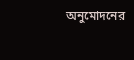অনুমোদনের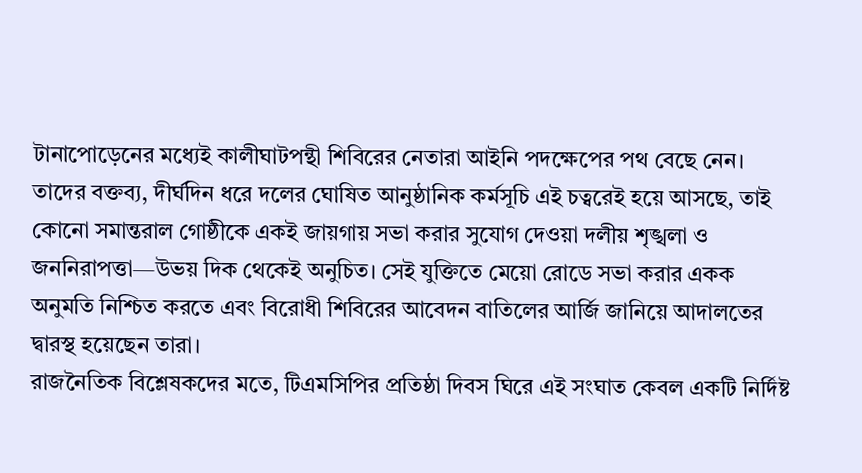টানাপোড়েনের মধ্যেই কালীঘাটপন্থী শিবিরের নেতারা আইনি পদক্ষেপের পথ বেছে নেন। তাদের বক্তব্য, দীর্ঘদিন ধরে দলের ঘোষিত আনুষ্ঠানিক কর্মসূচি এই চত্বরেই হয়ে আসছে, তাই কোনো সমান্তরাল গোষ্ঠীকে একই জায়গায় সভা করার সুযোগ দেওয়া দলীয় শৃঙ্খলা ও জননিরাপত্তা—উভয় দিক থেকেই অনুচিত। সেই যুক্তিতে মেয়ো রোডে সভা করার একক অনুমতি নিশ্চিত করতে এবং বিরোধী শিবিরের আবেদন বাতিলের আর্জি জানিয়ে আদালতের দ্বারস্থ হয়েছেন তারা।
রাজনৈতিক বিশ্লেষকদের মতে, টিএমসিপির প্রতিষ্ঠা দিবস ঘিরে এই সংঘাত কেবল একটি নির্দিষ্ট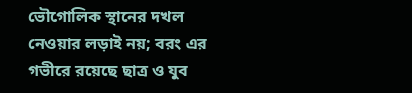ভৌগোলিক স্থানের দখল নেওয়ার লড়াই নয়; বরং এর গভীরে রয়েছে ছাত্র ও যুব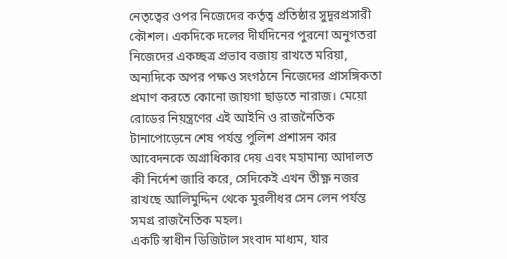নেতৃত্বের ওপর নিজেদের কর্তৃত্ব প্রতিষ্ঠার সুদূরপ্রসারী কৌশল। একদিকে দলের দীর্ঘদিনের পুরনো অনুগতরা নিজেদের একচ্ছত্র প্রভাব বজায় রাখতে মরিয়া, অন্যদিকে অপর পক্ষও সংগঠনে নিজেদের প্রাসঙ্গিকতা প্রমাণ করতে কোনো জায়গা ছাড়তে নারাজ। মেয়ো রোডের নিয়ন্ত্রণের এই আইনি ও রাজনৈতিক টানাপোড়েনে শেষ পর্যন্ত পুলিশ প্রশাসন কার আবেদনকে অগ্রাধিকার দেয় এবং মহামান্য আদালত কী নির্দেশ জারি করে, সেদিকেই এখন তীক্ষ্ণ নজর রাখছে আলিমুদ্দিন থেকে মুরলীধর সেন লেন পর্যন্ত সমগ্র রাজনৈতিক মহল।
একটি স্বাধীন ডিজিটাল সংবাদ মাধ্যম, যার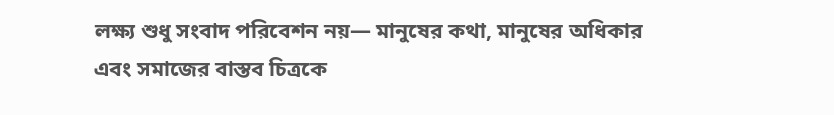লক্ষ্য শুধু সংবাদ পরিবেশন নয়— মানুষের কথা, মানুষের অধিকার এবং সমাজের বাস্তব চিত্রকে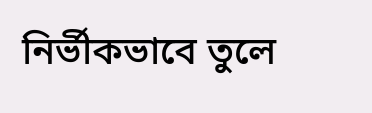নির্ভীকভাবে তুলে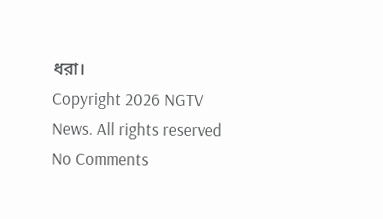ধরা।
Copyright 2026 NGTV News. All rights reserved
No Comments